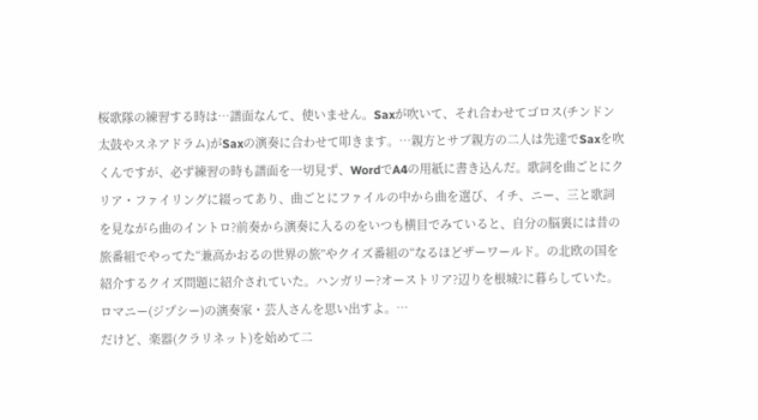桜歌隊の練習する時は…譜面なんて、使いません。Saxが吹いて、それ合わせてゴロス(チンドン太鼓やスネアドラム)がSaxの演奏に合わせて叩きます。…親方とサブ親方の二人は先達でSaxを吹くんですが、必ず練習の時も譜面を一切見ず、WordでA4の用紙に書き込んだ。歌詞を曲ごとにクリア・ファイリングに綴ってあり、曲ごとにファイルの中から曲を選び、イチ、ニー、三と歌詞を見ながら曲のイントロ?前奏から演奏に入るのをいつも横目でみていると、自分の脳裏には昔の旅番組でやってた“兼高かおるの世界の旅”やクイズ番組の“なるほどザーワールド。の北欧の国を紹介するクイズ問題に紹介されていた。ハンガリー?オーストリア?辺りを根城?に暮らしていた。ロマニー(ジプシー)の演奏家・芸人さんを思い出すよ。…
だけど、楽器(クラリネット)を始めて二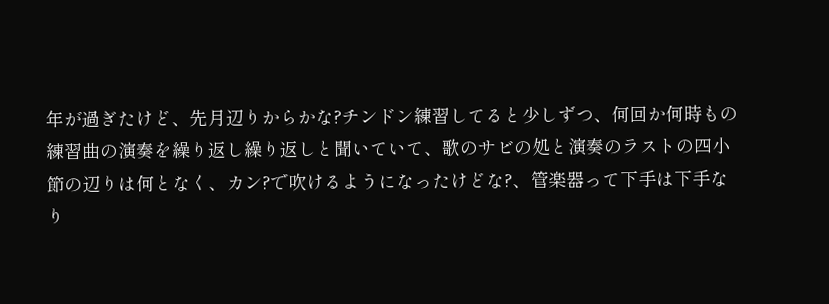年が過ぎたけど、先月辺りからかな?チンドン練習してると少しずつ、何回か何時もの練習曲の演奏を繰り返し繰り返しと聞いていて、歌のサビの処と演奏のラストの四小節の辺りは何となく、カン?で吹けるようになったけどな?、管楽器って下手は下手なり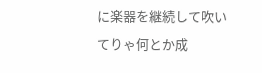に楽器を継続して吹いてりゃ何とか成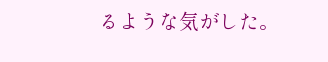るような気がした。